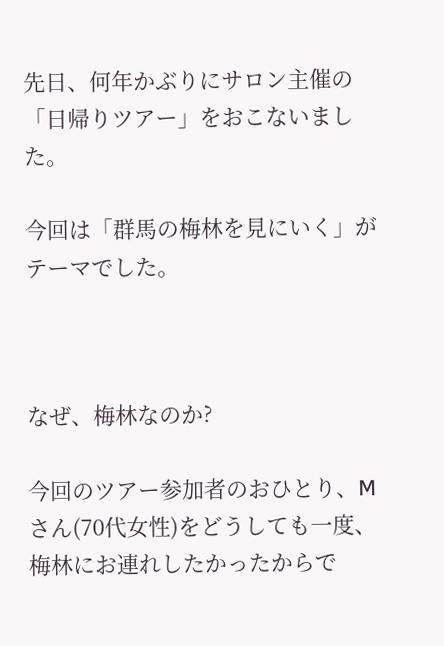先日、何年かぶりにサロン主催の「日帰りツアー」をおこないました。

今回は「群馬の梅林を見にいく」がテーマでした。



なぜ、梅林なのか?

今回のツアー参加者のおひとり、Mさん(70代女性)をどうしても一度、梅林にお連れしたかったからで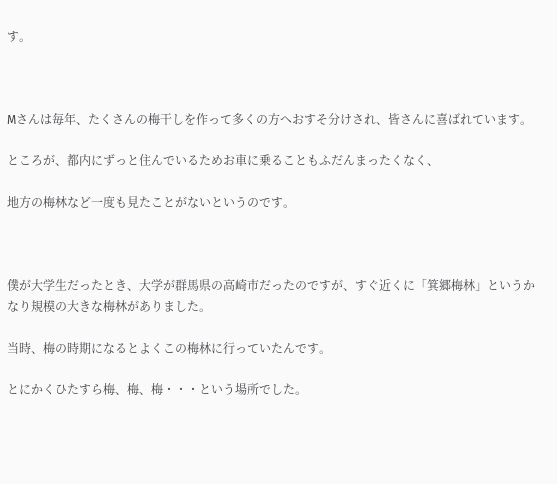す。



Mさんは毎年、たくさんの梅干しを作って多くの方へおすそ分けされ、皆さんに喜ばれています。

ところが、都内にずっと住んでいるためお車に乗ることもふだんまったくなく、

地方の梅林など一度も見たことがないというのです。



僕が大学生だったとき、大学が群馬県の高崎市だったのですが、すぐ近くに「箕郷梅林」というかなり規模の大きな梅林がありました。

当時、梅の時期になるとよくこの梅林に行っていたんです。

とにかくひたすら梅、梅、梅・・・という場所でした。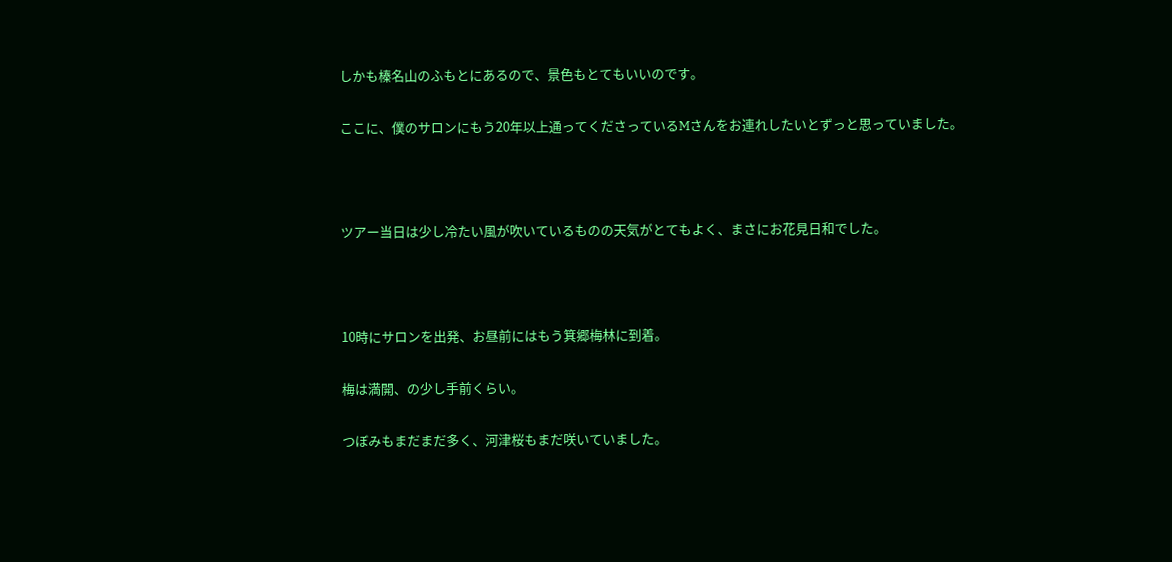しかも榛名山のふもとにあるので、景色もとてもいいのです。

ここに、僕のサロンにもう20年以上通ってくださっているMさんをお連れしたいとずっと思っていました。



ツアー当日は少し冷たい風が吹いているものの天気がとてもよく、まさにお花見日和でした。



10時にサロンを出発、お昼前にはもう箕郷梅林に到着。

梅は満開、の少し手前くらい。

つぼみもまだまだ多く、河津桜もまだ咲いていました。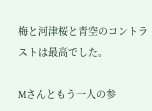梅と河津桜と青空のコントラストは最高でした。

Mさんともう一人の参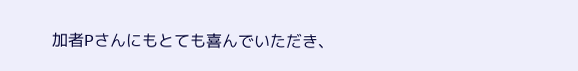加者Pさんにもとても喜んでいただき、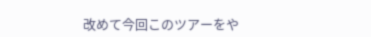改めて今回このツアーをや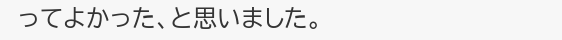ってよかった、と思いました。